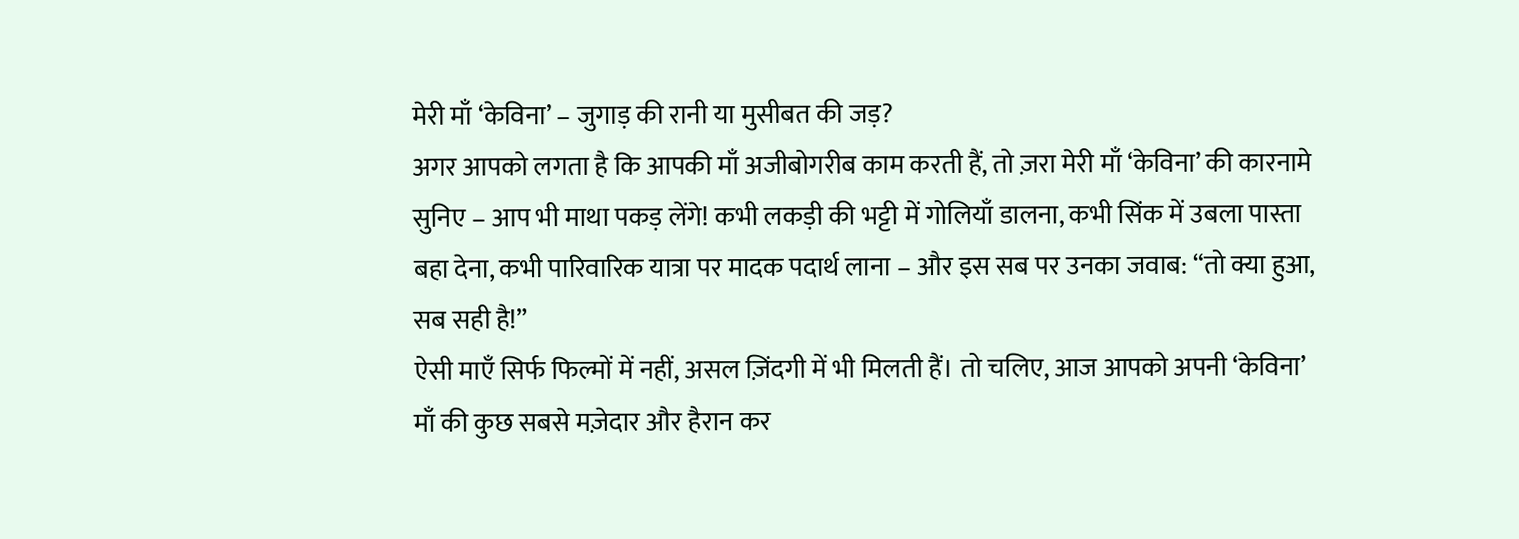मेरी माँ ‘केविना’ – जुगाड़ की रानी या मुसीबत की जड़?
अगर आपको लगता है कि आपकी माँ अजीबोगरीब काम करती हैं, तो ज़रा मेरी माँ ‘केविना’ की कारनामे सुनिए – आप भी माथा पकड़ लेंगे! कभी लकड़ी की भट्टी में गोलियाँ डालना, कभी सिंक में उबला पास्ता बहा देना, कभी पारिवारिक यात्रा पर मादक पदार्थ लाना – और इस सब पर उनका जवाब: “तो क्या हुआ, सब सही है!”
ऐसी माएँ सिर्फ फिल्मों में नहीं, असल ज़िंदगी में भी मिलती हैं। तो चलिए, आज आपको अपनी ‘केविना’ माँ की कुछ सबसे मज़ेदार और हैरान कर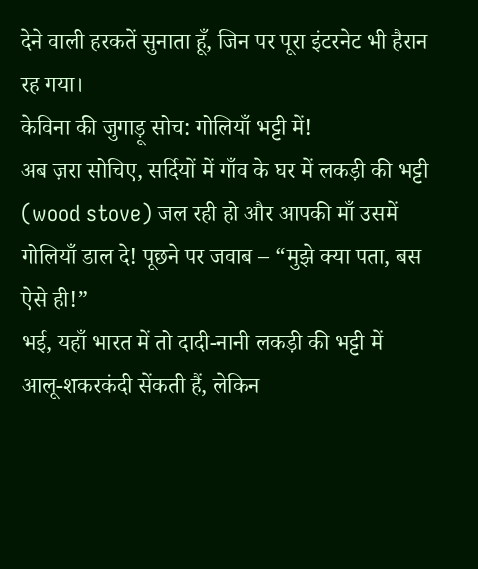देने वाली हरकतें सुनाता हूँ, जिन पर पूरा इंटरनेट भी हैरान रह गया।
केविना की जुगाड़ू सोच: गोलियाँ भट्टी में!
अब ज़रा सोचिए, सर्दियों में गाँव के घर में लकड़ी की भट्टी (wood stove) जल रही हो और आपकी माँ उसमें गोलियाँ डाल दे! पूछने पर जवाब – “मुझे क्या पता, बस ऐसे ही!”
भई, यहाँ भारत में तो दादी-नानी लकड़ी की भट्टी में आलू-शकरकंदी सेंकती हैं, लेकिन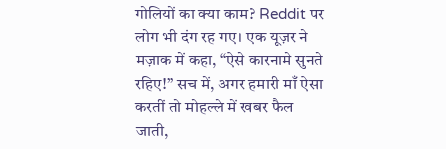गोलियों का क्या काम? Reddit पर लोग भी दंग रह गए। एक यूज़र ने मज़ाक में कहा, “ऐसे कारनामे सुनते रहिए!” सच में, अगर हमारी माँ ऐसा करतीं तो मोहल्ले में खबर फैल जाती,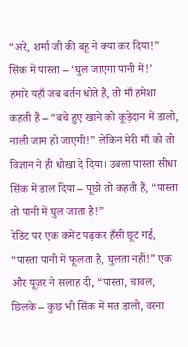“अरे, शर्मा जी की बहू ने क्या कर दिया!”
सिंक में पास्ता – ‘घुल जाएगा पानी में!’
हमारे यहाँ जब बर्तन धोते हैं, तो माँ हमेशा कहती हैं – “बचे हुए खाने को कूड़ेदान में डालो, नाली जाम हो जाएगी!” लेकिन मेरी माँ को तो विज्ञान ने ही धोखा दे दिया। उबला पास्ता सीधा सिंक में डाल दिया – पूछो तो कहती हैं, “पास्ता तो पानी में घुल जाता है!”
रेडिट पर एक कमेंट पढ़कर हँसी छूट गई, “पास्ता पानी में फूलता है, घुलता नहीं!” एक और यूज़र ने सलाह दी, “पास्ता, चावल, छिलके – कुछ भी सिंक में मत डालो, वरना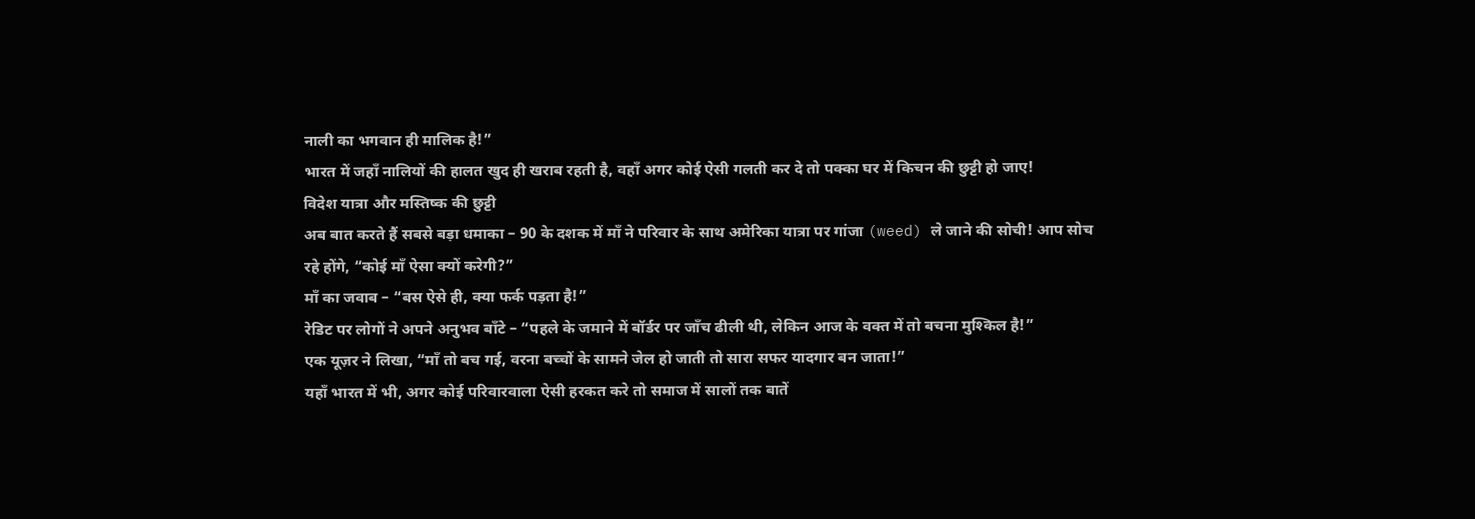नाली का भगवान ही मालिक है!”
भारत में जहाँ नालियों की हालत खुद ही खराब रहती है, वहाँ अगर कोई ऐसी गलती कर दे तो पक्का घर में किचन की छुट्टी हो जाए!
विदेश यात्रा और मस्तिष्क की छुट्टी
अब बात करते हैं सबसे बड़ा धमाका – 90 के दशक में माँ ने परिवार के साथ अमेरिका यात्रा पर गांजा (weed) ले जाने की सोची! आप सोच रहे होंगे, “कोई माँ ऐसा क्यों करेगी?”
माँ का जवाब – “बस ऐसे ही, क्या फर्क पड़ता है!”
रेडिट पर लोगों ने अपने अनुभव बाँटे – “पहले के जमाने में बॉर्डर पर जाँच ढीली थी, लेकिन आज के वक्त में तो बचना मुश्किल है!”
एक यूज़र ने लिखा, “माँ तो बच गई, वरना बच्चों के सामने जेल हो जाती तो सारा सफर यादगार बन जाता!”
यहाँ भारत में भी, अगर कोई परिवारवाला ऐसी हरकत करे तो समाज में सालों तक बातें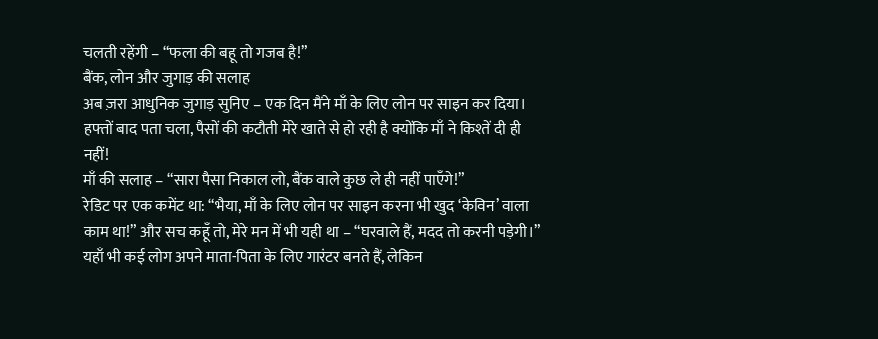चलती रहेंगी – “फला की बहू तो गजब है!”
बैंक, लोन और जुगाड़ की सलाह
अब ज़रा आधुनिक जुगाड़ सुनिए – एक दिन मैंने माँ के लिए लोन पर साइन कर दिया। हफ्तों बाद पता चला, पैसों की कटौती मेरे खाते से हो रही है क्योंकि माँ ने किश्तें दी ही नहीं!
माँ की सलाह – “सारा पैसा निकाल लो, बैंक वाले कुछ ले ही नहीं पाएँगे!”
रेडिट पर एक कमेंट था: “भैया, माँ के लिए लोन पर साइन करना भी खुद ‘केविन’ वाला काम था!” और सच कहूँ तो, मेरे मन में भी यही था – “घरवाले हैं, मदद तो करनी पड़ेगी।”
यहाँ भी कई लोग अपने माता-पिता के लिए गारंटर बनते हैं, लेकिन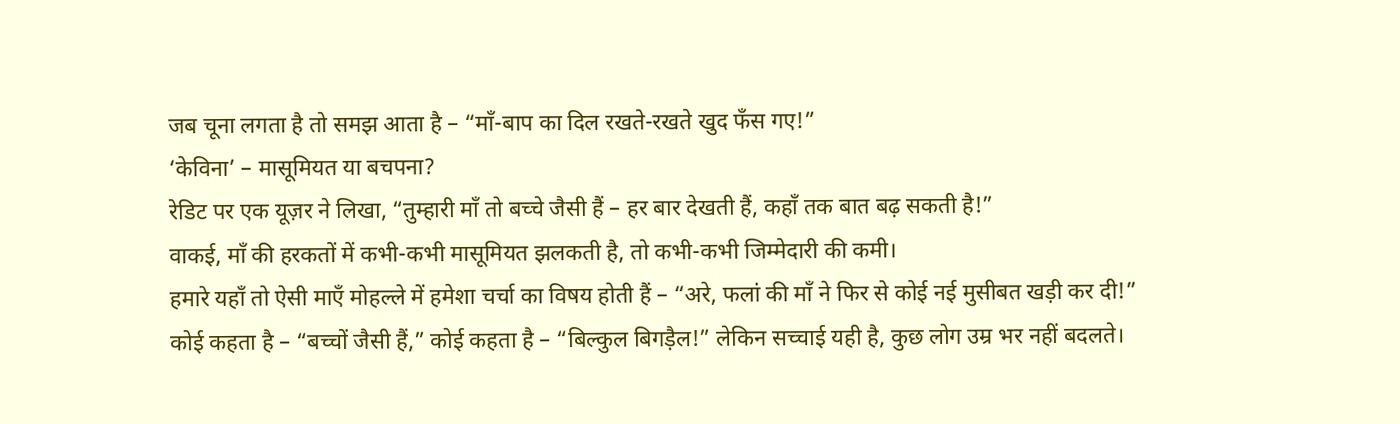जब चूना लगता है तो समझ आता है – “माँ-बाप का दिल रखते-रखते खुद फँस गए!”
‘केविना’ – मासूमियत या बचपना?
रेडिट पर एक यूज़र ने लिखा, “तुम्हारी माँ तो बच्चे जैसी हैं – हर बार देखती हैं, कहाँ तक बात बढ़ सकती है!”
वाकई, माँ की हरकतों में कभी-कभी मासूमियत झलकती है, तो कभी-कभी जिम्मेदारी की कमी।
हमारे यहाँ तो ऐसी माएँ मोहल्ले में हमेशा चर्चा का विषय होती हैं – “अरे, फलां की माँ ने फिर से कोई नई मुसीबत खड़ी कर दी!”
कोई कहता है – “बच्चों जैसी हैं,” कोई कहता है – “बिल्कुल बिगड़ैल!” लेकिन सच्चाई यही है, कुछ लोग उम्र भर नहीं बदलते।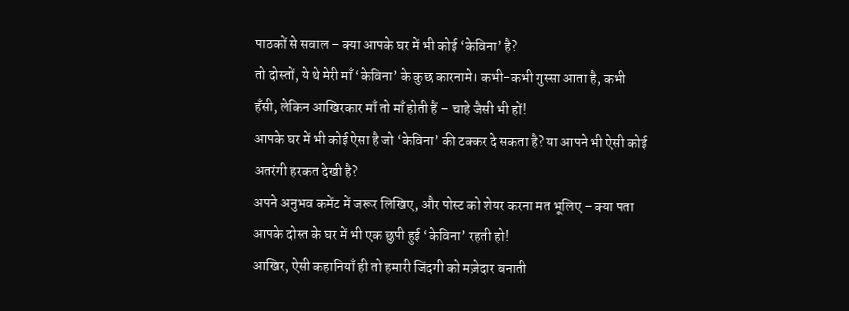पाठकों से सवाल – क्या आपके घर में भी कोई ‘केविना’ है?
तो दोस्तों, ये थे मेरी माँ ‘केविना’ के कुछ कारनामे। कभी-कभी गुस्सा आता है, कभी हँसी, लेकिन आखिरकार माँ तो माँ होती हैं – चाहे जैसी भी हों!
आपके घर में भी कोई ऐसा है जो ‘केविना’ की टक्कर दे सकता है? या आपने भी ऐसी कोई अतरंगी हरकत देखी है?
अपने अनुभव कमेंट में जरूर लिखिए, और पोस्ट को शेयर करना मत भूलिए – क्या पता आपके दोस्त के घर में भी एक छुपी हुई ‘केविना’ रहती हो!
आखिर, ऐसी कहानियाँ ही तो हमारी जिंदगी को मज़ेदार बनाती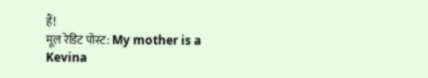हैं!
मूल रेडिट पोस्ट: My mother is a Kevina